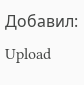Добавил:
Upload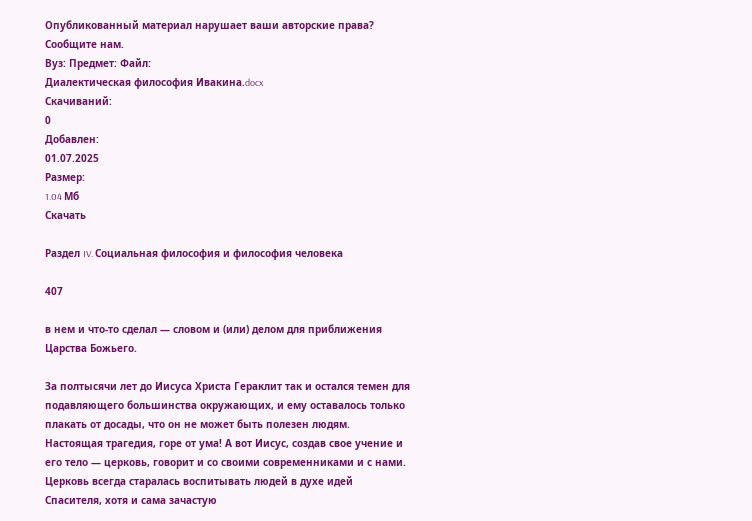Опубликованный материал нарушает ваши авторские права? Сообщите нам.
Вуз: Предмет: Файл:
Диалектическая философия Ивакина.docx
Скачиваний:
0
Добавлен:
01.07.2025
Размер:
1.04 Mб
Скачать

Раздел IV. Социальная философия и философия человека

407

в нем и что-то сделал — словом и (или) делом для приближения Царства Божьего.

За полтысячи лет до Иисуса Христа Гераклит так и остался темен для подавляющего большинства окружающих, и ему оставалось только плакать от досады, что он не может быть полезен людям. Настоящая трагедия, горе от ума! А вот Иисус, создав свое учение и его тело — церковь, говорит и со своими современниками и с нами. Церковь всегда старалась воспитывать людей в духе идей Спасителя, хотя и сама зачастую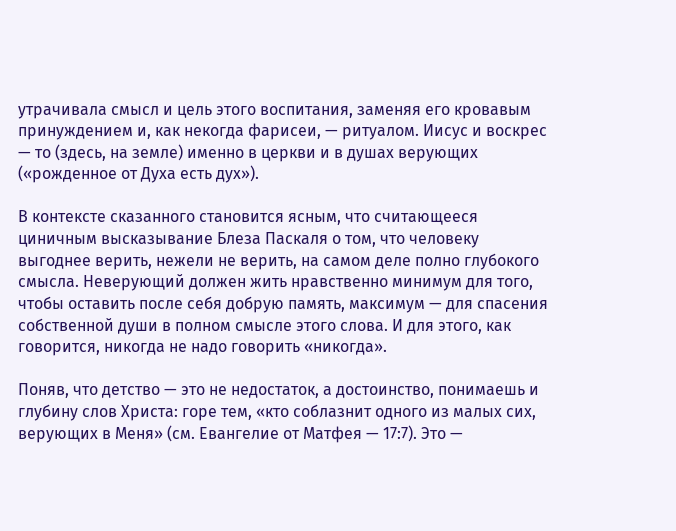утрачивала смысл и цель этого воспитания, заменяя его кровавым принуждением и, как некогда фарисеи, — ритуалом. Иисус и воскрес — то (здесь, на земле) именно в церкви и в душах верующих («рожденное от Духа есть дух»).

В контексте сказанного становится ясным, что считающееся циничным высказывание Блеза Паскаля о том, что человеку выгоднее верить, нежели не верить, на самом деле полно глубокого смысла. Неверующий должен жить нравственно минимум для того, чтобы оставить после себя добрую память, максимум — для спасения собственной души в полном смысле этого слова. И для этого, как говорится, никогда не надо говорить «никогда».

Поняв, что детство — это не недостаток, а достоинство, понимаешь и глубину слов Христа: горе тем, «кто соблазнит одного из малых сих, верующих в Меня» (см. Евангелие от Матфея — 17:7). Это —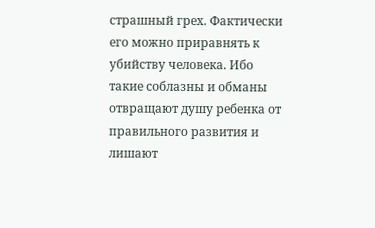страшный грех. Фактически его можно приравнять к убийству человека. Ибо такие соблазны и обманы отвращают душу ребенка от правильного развития и лишают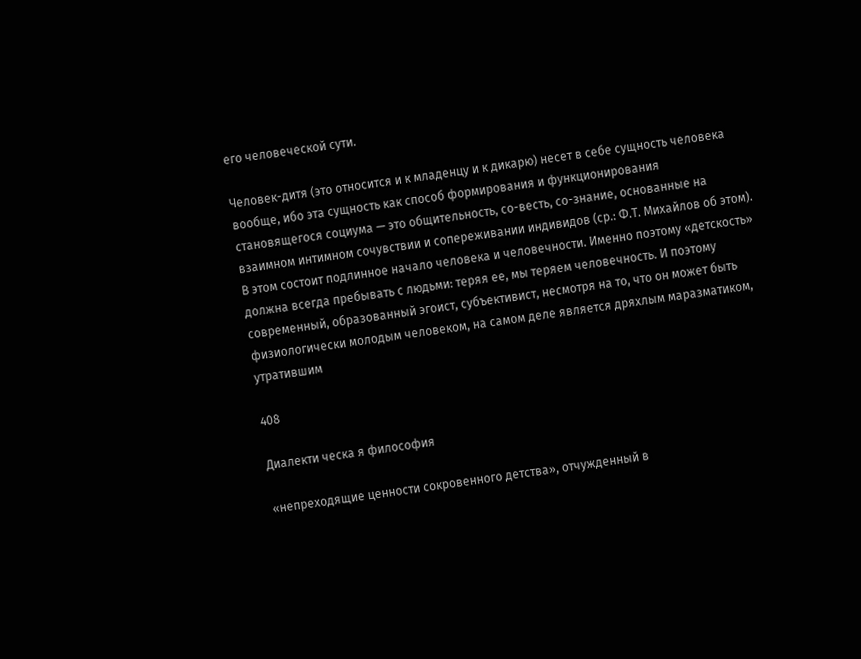его человеческой сути.

Человек-дитя (это относится и к младенцу и к дикарю) несет в себе сущность человека вообще, ибо эта сущность как способ формирования и функционирования становящегося социума — это общительность, со-весть, со-знание, основанные на взаимном интимном сочувствии и сопереживании индивидов (ср.: Ф.Т. Михайлов об этом). В этом состоит подлинное начало человека и человечности. Именно поэтому «детскость» должна всегда пребывать с людьми: теряя ее, мы теряем человечность. И поэтому современный, образованный эгоист, субъективист, несмотря на то, что он может быть физиологически молодым человеком, на самом деле является дряхлым маразматиком, утратившим

408

Диалекти ческа я философия

«непреходящие ценности сокровенного детства», отчужденный в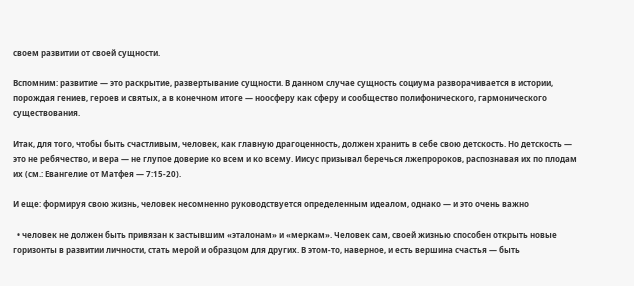своем развитии от своей сущности.

Вспомним: развитие — это раскрытие, развертывание сущности. В данном случае сущность социума разворачивается в истории, порождая гениев, героев и святых, а в конечном итоге — ноосферу как сферу и сообщество полифонического, гармонического существования.

Итак, для того, чтобы быть счастливым, человек, как главную драгоценность, должен хранить в себе свою детскость. Но детскость — это не ребячество, и вера — не глупое доверие ко всем и ко всему. Иисус призывал беречься лжепророков, распознавая их по плодам их (см.: Евангелие от Матфея — 7:15-20).

И еще: формируя свою жизнь, человек несомненно руководствуется определенным идеалом, однако — и это очень важно

  • человек не должен быть привязан к застывшим «эталонам» и «меркам». Человек сам, своей жизнью способен открыть новые горизонты в развитии личности, стать мерой и образцом для других. В этом-то, наверное, и есть вершина счастья — быть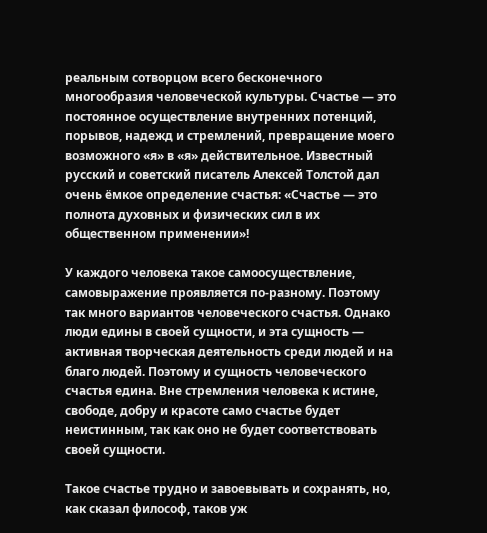реальным сотворцом всего бесконечного многообразия человеческой культуры. Счастье — это постоянное осуществление внутренних потенций, порывов, надежд и стремлений, превращение моего возможного «я» в «я» действительное. Известный русский и советский писатель Алексей Толстой дал очень ёмкое определение счастья: «Счастье — это полнота духовных и физических сил в их общественном применении»!

У каждого человека такое самоосуществление, самовыражение проявляется по-разному. Поэтому так много вариантов человеческого счастья. Однако люди едины в своей сущности, и эта сущность — активная творческая деятельность среди людей и на благо людей. Поэтому и сущность человеческого счастья едина. Вне стремления человека к истине, свободе, добру и красоте само счастье будет неистинным, так как оно не будет соответствовать своей сущности.

Такое счастье трудно и завоевывать и сохранять, но, как сказал философ, таков уж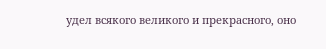удел всякого великого и прекрасного, оно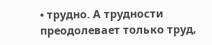• трудно. А трудности преодолевает только труд,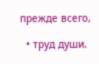прежде всего,

  • труд души.